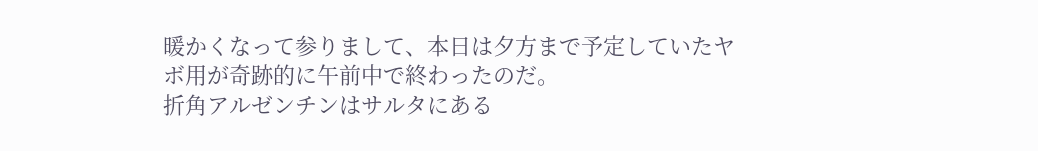暖かくなって参りまして、本日は夕方まで予定していたヤボ用が奇跡的に午前中で終わったのだ。
折角アルゼンチンはサルタにある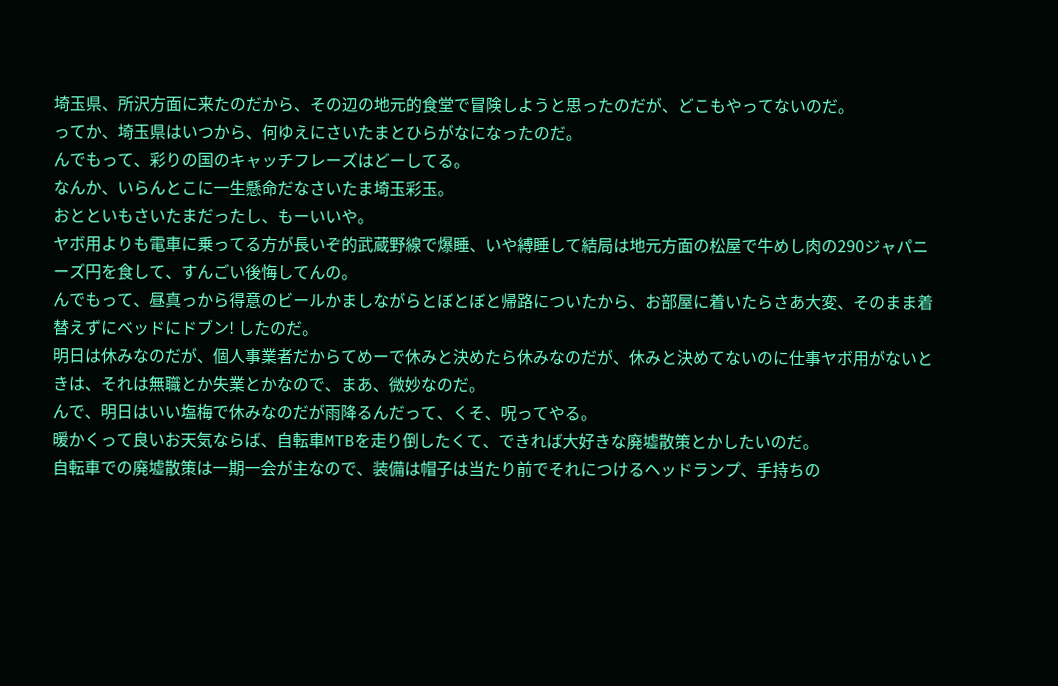埼玉県、所沢方面に来たのだから、その辺の地元的食堂で冒険しようと思ったのだが、どこもやってないのだ。
ってか、埼玉県はいつから、何ゆえにさいたまとひらがなになったのだ。
んでもって、彩りの国のキャッチフレーズはどーしてる。
なんか、いらんとこに一生懸命だなさいたま埼玉彩玉。
おとといもさいたまだったし、もーいいや。
ヤボ用よりも電車に乗ってる方が長いぞ的武蔵野線で爆睡、いや縛睡して結局は地元方面の松屋で牛めし肉の290ジャパニーズ円を食して、すんごい後悔してんの。
んでもって、昼真っから得意のビールかましながらとぼとぼと帰路についたから、お部屋に着いたらさあ大変、そのまま着替えずにベッドにドブン! したのだ。
明日は休みなのだが、個人事業者だからてめーで休みと決めたら休みなのだが、休みと決めてないのに仕事ヤボ用がないときは、それは無職とか失業とかなので、まあ、微妙なのだ。
んで、明日はいい塩梅で休みなのだが雨降るんだって、くそ、呪ってやる。
暖かくって良いお天気ならば、自転車MTBを走り倒したくて、できれば大好きな廃墟散策とかしたいのだ。
自転車での廃墟散策は一期一会が主なので、装備は帽子は当たり前でそれにつけるヘッドランプ、手持ちの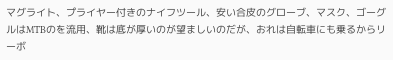マグライト、プライヤー付きのナイフツール、安い合皮のグローブ、マスク、ゴーグルはMTBのを流用、靴は底が厚いのが望ましいのだが、おれは自転車にも乗るからリーボ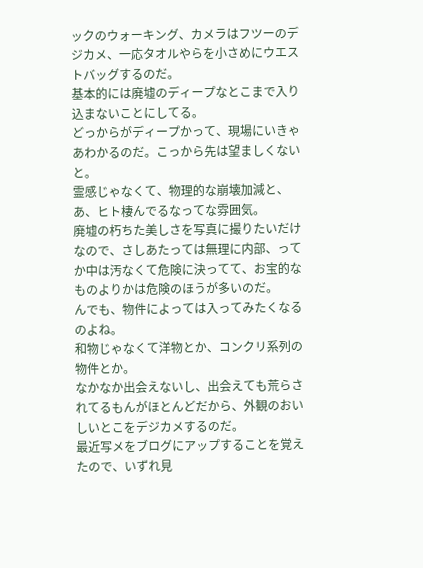ックのウォーキング、カメラはフツーのデジカメ、一応タオルやらを小さめにウエストバッグするのだ。
基本的には廃墟のディープなとこまで入り込まないことにしてる。
どっからがディープかって、現場にいきゃあわかるのだ。こっから先は望ましくないと。
霊感じゃなくて、物理的な崩壊加減と、あ、ヒト棲んでるなってな雰囲気。
廃墟の朽ちた美しさを写真に撮りたいだけなので、さしあたっては無理に内部、ってか中は汚なくて危険に決ってて、お宝的なものよりかは危険のほうが多いのだ。
んでも、物件によっては入ってみたくなるのよね。
和物じゃなくて洋物とか、コンクリ系列の物件とか。
なかなか出会えないし、出会えても荒らされてるもんがほとんどだから、外観のおいしいとこをデジカメするのだ。
最近写メをブログにアップすることを覚えたので、いずれ見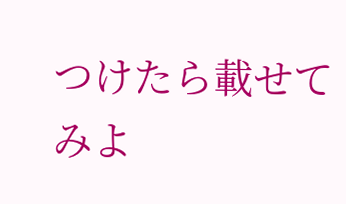つけたら載せてみよ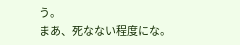う。
まあ、死なない程度にな。